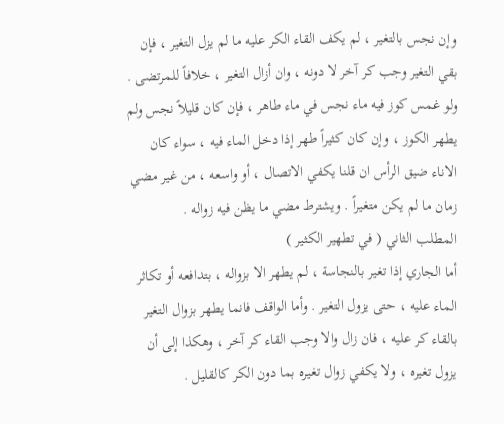وإن نجس بالتغير ، لم يكف القاء الكر عليه ما لم يزل التغير ، فإن بقي التغير وجب كر آخر لا دونه ، وان أزال التغير ، خلافاً للمرتضى .
ولو غمس كوز فيه ماء نجس في ماء طاهر ، فإن كان قليلاً نجس ولم يطهر الكوز ، وإن كان كثيراً طهر إذا دخل الماء فيه ، سواء كان الاناء ضيق الرأس ان قلنا يكفي الاتصال ، أو واسعه ، من غير مضي زمان ما لم يكن متغيراً . ويشترط مضي ما يظن فيه زواله .
المطلب الثاني ( في تطهير الكثير )
أما الجاري إذا تغير بالنجاسة ، لم يطهر الا بزواله ، بتدافعه أو تكاثر الماء عليه ، حتى يزول التغير . وأما الواقف فانما يطهر بزوال التغير بالقاء كر عليه ، فان زال والا وجب القاء كر آخر ، وهكذا إلى أن يزول تغيره ، ولا يكفي زوال تغيره بما دون الكر كالقليل .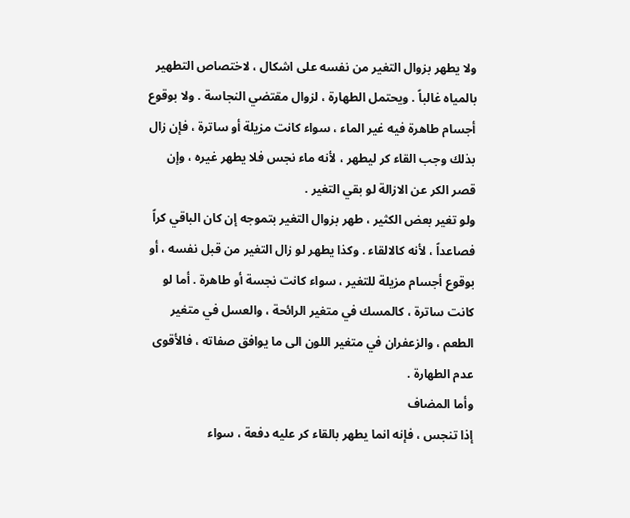ولا يطهر بزوال التغير من نفسه على اشكال ، لاختصاص التطهير بالمياه غالباً . ويحتمل الطهارة ، لزوال مقتضي النجاسة . ولا بوقوع أجسام طاهرة فيه غير الماء ، سواء كانت مزيلة أو ساترة ، فإن زال بذلك وجب القاء كر ليطهر ، لأنه ماء نجس فلا يطهر غيره ، وإن قصر الكر عن الازالة لو بقي التغير .
ولو تغير بعض الكثير ، طهر بزوال التغير بتموجه إن كان الباقي كراً فصاعداً ، لأنه كالالقاء . وكذا يطهر لو زال التغير من قبل نفسه ، أو بوقوع أجسام مزيلة للتغير ، سواء كانت نجسة أو طاهرة . أما لو كانت ساترة ، كالمسك في متغير الرائحة ، والعسل في متغير الطعم ، والزعفران في متغير اللون الى ما يوافق صفاته ، فالأقوى عدم الطهارة .
وأما المضاف
إذا تنجس ، فإنه انما يطهر بالقاء كر عليه دفعة ، سواء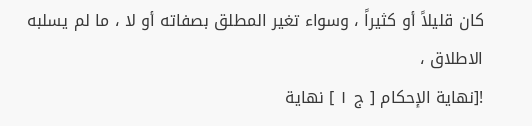كان قليلاً أو كثيراً ، وسواء تغير المطلق بصفاته أو لا ، ما لم يسلبه الاطلاق ،
![نهاية الإحكام [ ج ١ ] نهاية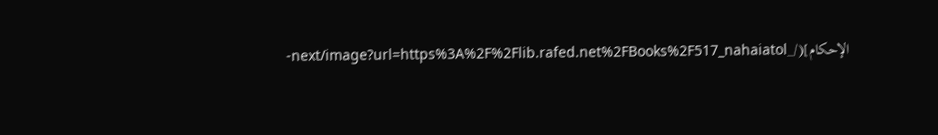الإحكام](/_next/image?url=https%3A%2F%2Flib.rafed.net%2FBooks%2F517_nahaiatol-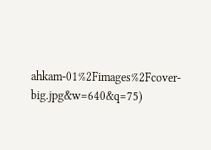ahkam-01%2Fimages%2Fcover-big.jpg&w=640&q=75)